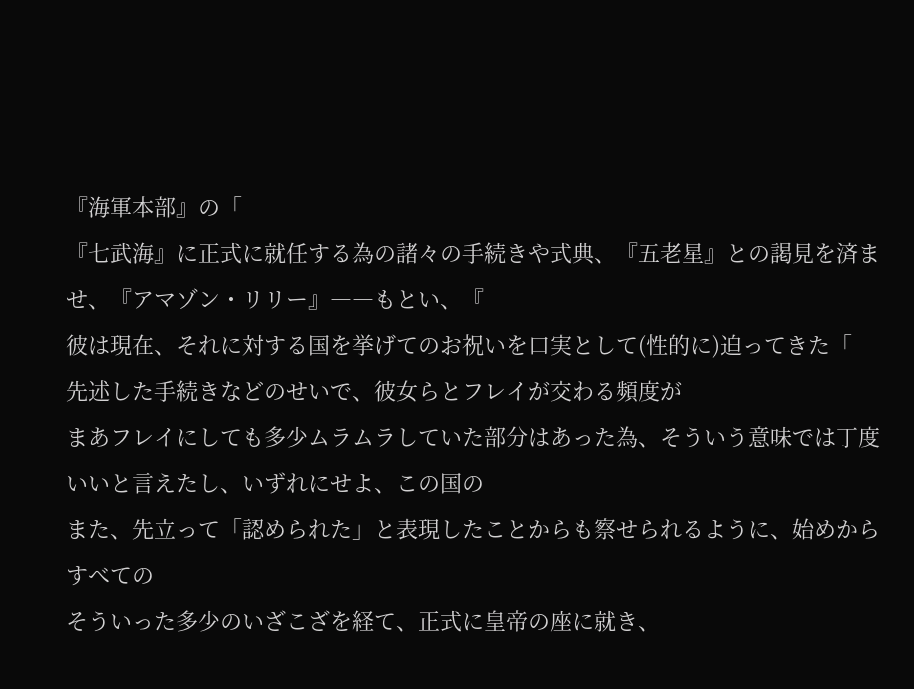『海軍本部』の「
『七武海』に正式に就任する為の諸々の手続きや式典、『五老星』との謁見を済ませ、『アマゾン・リリー』――もとい、『
彼は現在、それに対する国を挙げてのお祝いを口実として(性的に)迫ってきた「
先述した手続きなどのせいで、彼女らとフレイが交わる頻度が
まあフレイにしても多少ムラムラしていた部分はあった為、そういう意味では丁度いいと言えたし、いずれにせよ、この国の
また、先立って「認められた」と表現したことからも察せられるように、始めからすべての
そういった多少のいざこざを経て、正式に皇帝の座に就き、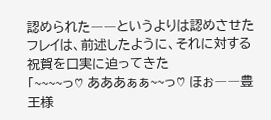認められた――というよりは認めさせたフレイは、前述したように、それに対する祝賀を口実に迫ってきた
「~~~~っ♡ あああぁぁ~~っ♡ ほぉ――豊王様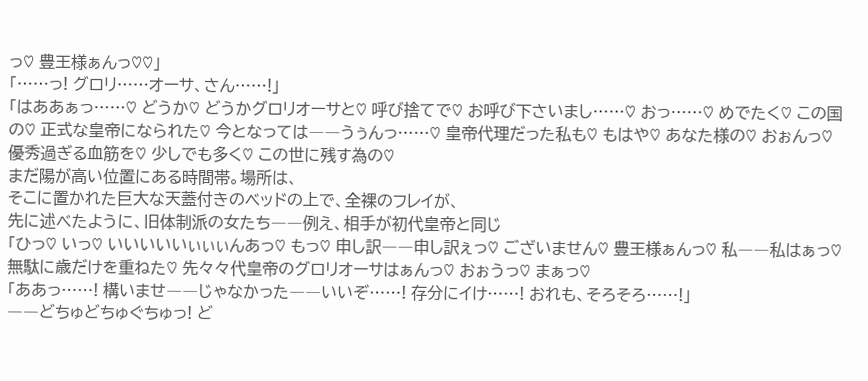っ♡ 豊王様ぁんっ♡♡」
「……っ! グロリ……オーサ、さん……!」
「はああぁっ……♡ どうか♡ どうかグロリオーサと♡ 呼び捨てで♡ お呼び下さいまし……♡ おっ……♡ めでたく♡ この国の♡ 正式な皇帝になられた♡ 今となっては――うぅんっ……♡ 皇帝代理だった私も♡ もはや♡ あなた様の♡ おぉんっ♡ 優秀過ぎる血筋を♡ 少しでも多く♡ この世に残す為の♡
まだ陽が高い位置にある時間帯。場所は、
そこに置かれた巨大な天蓋付きのベッドの上で、全裸のフレイが、
先に述べたように、旧体制派の女たち――例え、相手が初代皇帝と同じ
「ひっ♡ いっ♡ いいいいいぃぃぃんあっ♡ もっ♡ 申し訳――申し訳ぇっ♡ ございません♡ 豊王様ぁんっ♡ 私――私はぁっ♡ 無駄に歳だけを重ねた♡ 先々々代皇帝のグロリオーサはぁんっ♡ おぉうっ♡ まぁっ♡
「ああっ……! 構いませ――じゃなかった――いいぞ……! 存分にイけ……! おれも、そろそろ……!」
――どちゅどちゅぐちゅっ! ど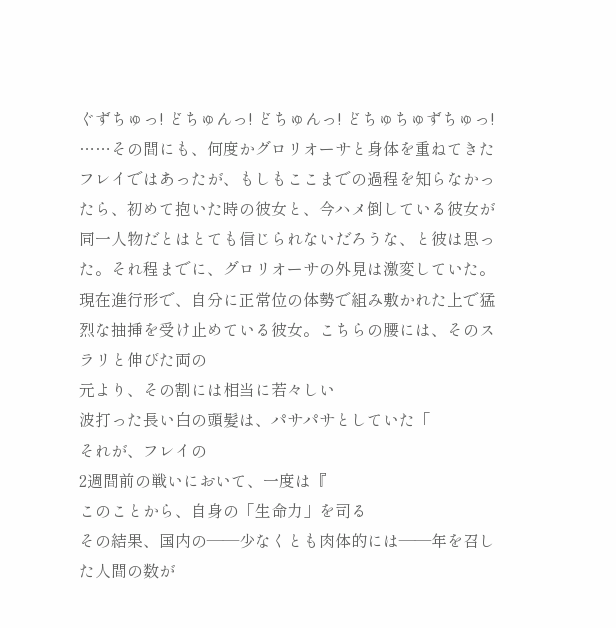ぐずちゅっ! どちゅんっ! どちゅんっ! どちゅちゅずちゅっ!
……その間にも、何度かグロリオーサと身体を重ねてきたフレイではあったが、もしもここまでの過程を知らなかったら、初めて抱いた時の彼女と、今ハメ倒している彼女が同一人物だとはとても信じられないだろうな、と彼は思った。それ程までに、グロリオーサの外見は激変していた。
現在進行形で、自分に正常位の体勢で組み敷かれた上で猛烈な抽挿を受け止めている彼女。こちらの腰には、そのスラリと伸びた両の
元より、その割には相当に若々しい
波打った長い白の頭髪は、パサパサとしていた「
それが、フレイの
2週間前の戦いにおいて、一度は『
このことから、自身の「生命力」を司る
その結果、国内の――少なくとも肉体的には――年を召した人間の数が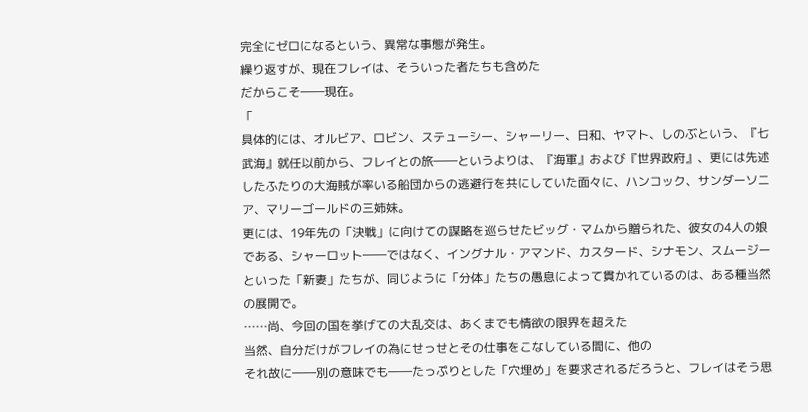完全にゼロになるという、異常な事態が発生。
繰り返すが、現在フレイは、そういった者たちも含めた
だからこそ――現在。
「
具体的には、オルビア、ロビン、ステューシー、シャーリー、日和、ヤマト、しのぶという、『七武海』就任以前から、フレイとの旅――というよりは、『海軍』および『世界政府』、更には先述したふたりの大海賊が率いる船団からの逃避行を共にしていた面々に、ハンコック、サンダーソニア、マリーゴールドの三姉妹。
更には、19年先の「決戦」に向けての謀略を巡らせたビッグ・マムから贈られた、彼女の4人の娘である、シャーロット――ではなく、イングナル・アマンド、カスタード、シナモン、スムージーといった「新妻」たちが、同じように「分体」たちの愚息によって貫かれているのは、ある種当然の展開で。
……尚、今回の国を挙げての大乱交は、あくまでも情欲の限界を超えた
当然、自分だけがフレイの為にせっせとその仕事をこなしている間に、他の
それ故に――別の意味でも――たっぷりとした「穴埋め」を要求されるだろうと、フレイはそう思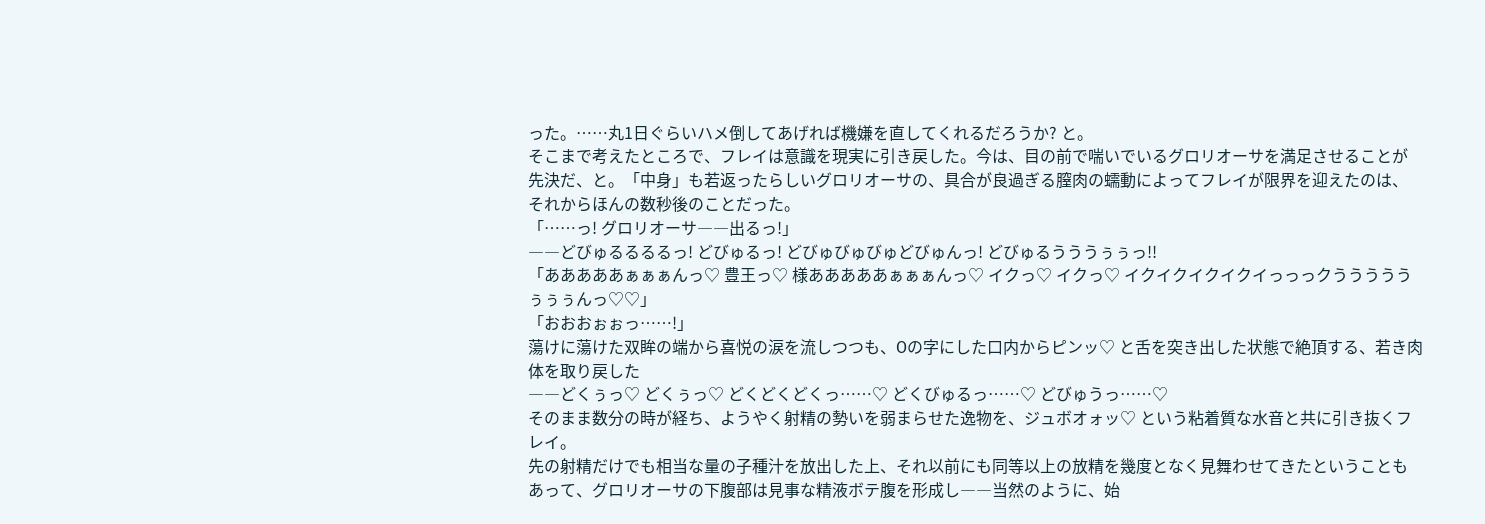った。……丸1日ぐらいハメ倒してあげれば機嫌を直してくれるだろうか? と。
そこまで考えたところで、フレイは意識を現実に引き戻した。今は、目の前で喘いでいるグロリオーサを満足させることが先決だ、と。「中身」も若返ったらしいグロリオーサの、具合が良過ぎる膣肉の蠕動によってフレイが限界を迎えたのは、それからほんの数秒後のことだった。
「……っ! グロリオーサ――出るっ!」
――どびゅるるるるっ! どびゅるっ! どびゅびゅびゅどびゅんっ! どびゅるうううぅぅっ!!
「あああああぁぁぁんっ♡ 豊王っ♡ 様あああああぁぁぁんっ♡ イクっ♡ イクっ♡ イクイクイクイクイっっっクうううううぅぅぅんっ♡♡」
「おおおぉぉっ……!」
蕩けに蕩けた双眸の端から喜悦の涙を流しつつも、Оの字にした口内からピンッ♡ と舌を突き出した状態で絶頂する、若き肉体を取り戻した
――どくぅっ♡ どくぅっ♡ どくどくどくっ……♡ どくびゅるっ……♡ どびゅうっ……♡
そのまま数分の時が経ち、ようやく射精の勢いを弱まらせた逸物を、ジュボオォッ♡ という粘着質な水音と共に引き抜くフレイ。
先の射精だけでも相当な量の子種汁を放出した上、それ以前にも同等以上の放精を幾度となく見舞わせてきたということもあって、グロリオーサの下腹部は見事な精液ボテ腹を形成し――当然のように、始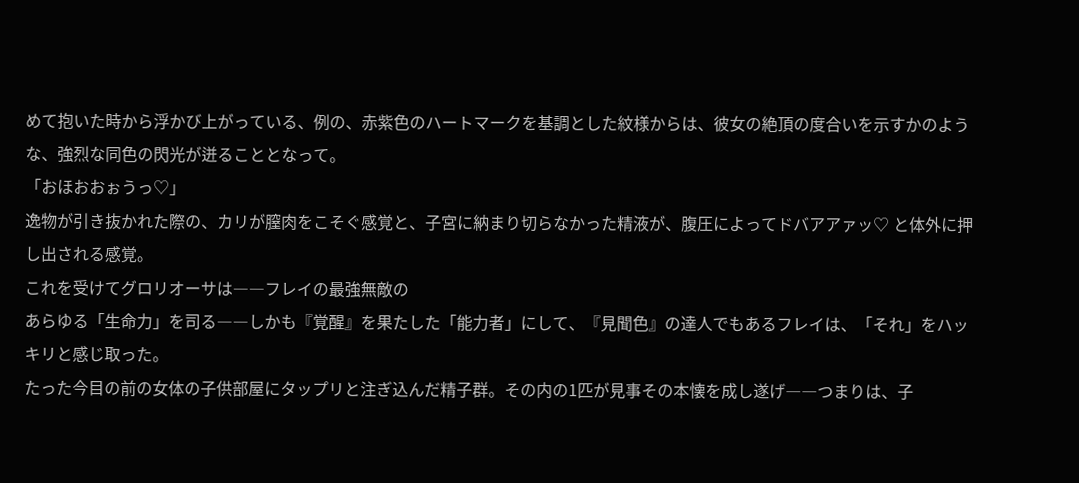めて抱いた時から浮かび上がっている、例の、赤紫色のハートマークを基調とした紋様からは、彼女の絶頂の度合いを示すかのような、強烈な同色の閃光が迸ることとなって。
「おほおおぉうっ♡」
逸物が引き抜かれた際の、カリが膣肉をこそぐ感覚と、子宮に納まり切らなかった精液が、腹圧によってドバアアァッ♡ と体外に押し出される感覚。
これを受けてグロリオーサは――フレイの最強無敵の
あらゆる「生命力」を司る――しかも『覚醒』を果たした「能力者」にして、『見聞色』の達人でもあるフレイは、「それ」をハッキリと感じ取った。
たった今目の前の女体の子供部屋にタップリと注ぎ込んだ精子群。その内の1匹が見事その本懐を成し遂げ――つまりは、子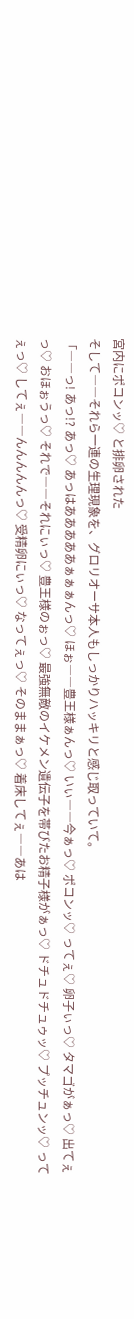宮内にポコンッ♡ と排卵された
そして――それら一連の生理現象を、グロリオーサ本人もしっかりハッキリと感じ取っていて。
「――っ! あっ!? あっ♡ あっはあああああぁぁぁんっ♡ ほぉ――豊王様ぁんっ♡ いぃ――今ぁっ♡ ポコンッ♡ ってぇ♡ 卵子ぃっ♡ タマゴがぁっ♡ 出てぇっ♡ おほぉうっ♡ それで――それにぃっ♡ 豊王様のぉっ♡ 最強無敵のイケメン遺伝子を帯びたお精子様がぁっ♡ ドチュドチュゥッ♡ プッチュンッ♡ ってぇっ♡ してぇ――んんんんんっ♡ 受精卵にぃっ♡ なってぇっ♡ そのままぁっ♡ 着床してぇ――あは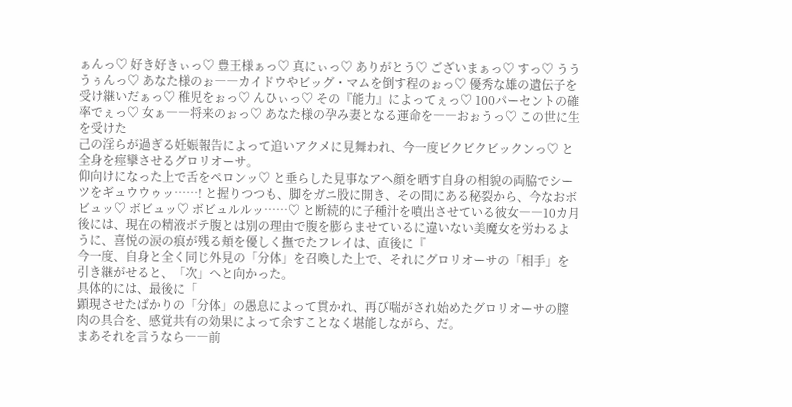ぁんっ♡ 好き好きぃっ♡ 豊王様ぁっ♡ 真にぃっ♡ ありがとう♡ ございまぁっ♡ すっ♡ うううぅんっ♡ あなた様のぉ――カイドウやビッグ・マムを倒す程のぉっ♡ 優秀な雄の遺伝子を受け継いだぁっ♡ 稚児をぉっ♡ んひぃっ♡ その『能力』によってぇっ♡ 100パーセントの確率でぇっ♡ 女ぁ――将来のぉっ♡ あなた様の孕み妻となる運命を――おぉうっ♡ この世に生を受けた
己の淫らが過ぎる妊娠報告によって追いアクメに見舞われ、今一度ビクビクビックンっ♡ と全身を痙攣させるグロリオーサ。
仰向けになった上で舌をペロンッ♡ と垂らした見事なアヘ顔を晒す自身の相貌の両脇でシーツをギュウウゥッ……! と握りつつも、脚をガニ股に開き、その間にある秘裂から、今なおボビュッ♡ ボビュッ♡ ボビュルルッ……♡ と断続的に子種汁を噴出させている彼女――10カ月後には、現在の精液ボテ腹とは別の理由で腹を膨らませているに違いない美魔女を労わるように、喜悦の涙の痕が残る頬を優しく撫でたフレイは、直後に『
今一度、自身と全く同じ外見の「分体」を召喚した上で、それにグロリオーサの「相手」を引き継がせると、「次」へと向かった。
具体的には、最後に「
顕現させたばかりの「分体」の愚息によって貫かれ、再び喘がされ始めたグロリオーサの膣肉の具合を、感覚共有の効果によって余すことなく堪能しながら、だ。
まあそれを言うなら――前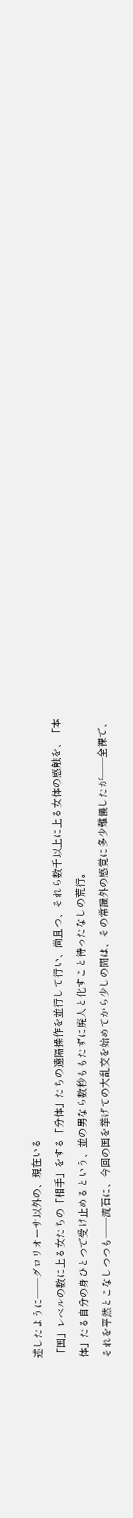述したように――グロリオーサ以外の、現在いる
「国」レベルの数に上る女たちの「相手」をする「分体」たちの遠隔操作を並行して行い、尚且つ、それら数千以上に上る女体の感触を、「本体」たる自分の身ひとつで受け止めるという、並の男なら数秒ももたずに廃人と化すこと待ったなしの荒行。
それを平然とこなしつつも――流石に、今回の国を挙げての大乱交を始めてから少しの間は、その常識外の感覚に多少難儀したが――全裸で、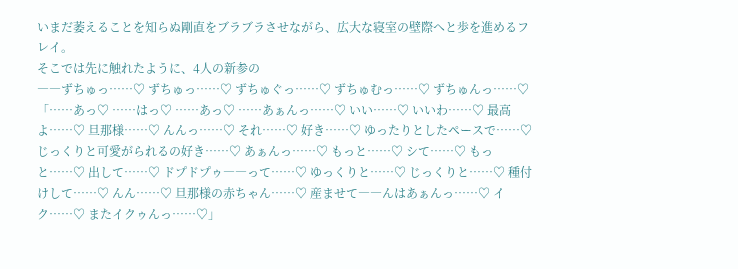いまだ萎えることを知らぬ剛直をブラブラさせながら、広大な寝室の壁際へと歩を進めるフレイ。
そこでは先に触れたように、4人の新参の
――ずちゅっ……♡ ずちゅっ……♡ ずちゅぐっ……♡ ずちゅむっ……♡ ずちゅんっ……♡
「……あっ♡ ……はっ♡ ……あっ♡ ……あぁんっ……♡ いい……♡ いいわ……♡ 最高よ……♡ 旦那様……♡ んんっ……♡ それ……♡ 好き……♡ ゆったりとしたペースで……♡ じっくりと可愛がられるの好き……♡ あぁんっ……♡ もっと……♡ シて……♡ もっと……♡ 出して……♡ ドプドプゥ――って……♡ ゆっくりと……♡ じっくりと……♡ 種付けして……♡ んん……♡ 旦那様の赤ちゃん……♡ 産ませて――んはあぁんっ……♡ イク……♡ またイクゥんっ……♡」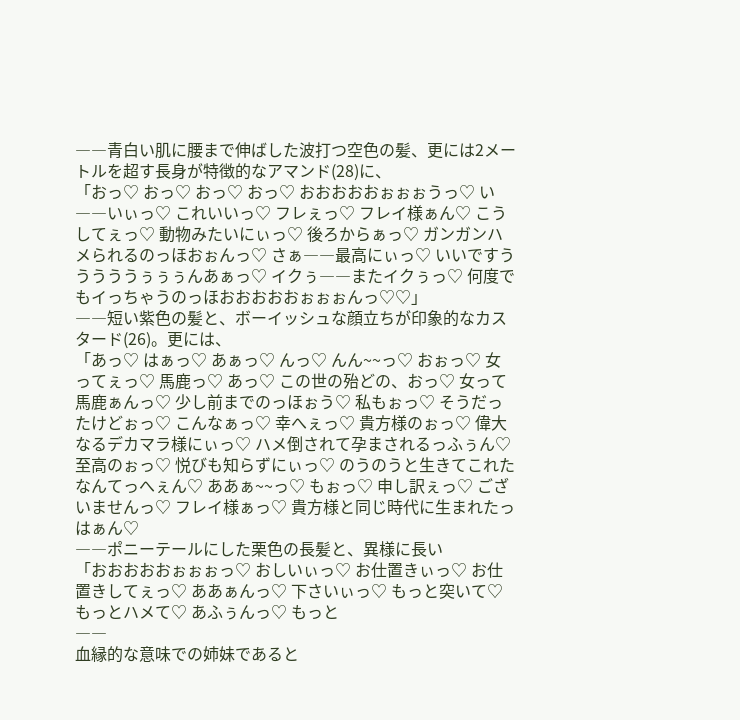――青白い肌に腰まで伸ばした波打つ空色の髪、更には2メートルを超す長身が特徴的なアマンド(28)に、
「おっ♡ おっ♡ おっ♡ おっ♡ おおおおおぉぉぉうっ♡ い――いぃっ♡ これいいっ♡ フレぇっ♡ フレイ様ぁん♡ こうしてぇっ♡ 動物みたいにぃっ♡ 後ろからぁっ♡ ガンガンハメられるのっほおぉんっ♡ さぁ――最高にぃっ♡ いいですうううううぅぅぅんあぁっ♡ イクぅ――またイクぅっ♡ 何度でもイっちゃうのっほおおおおおぉぉぉんっ♡♡」
――短い紫色の髪と、ボーイッシュな顔立ちが印象的なカスタード(26)。更には、
「あっ♡ はぁっ♡ あぁっ♡ んっ♡ んん~~っ♡ おぉっ♡ 女ってぇっ♡ 馬鹿っ♡ あっ♡ この世の殆どの、おっ♡ 女って馬鹿ぁんっ♡ 少し前までのっほぉう♡ 私もぉっ♡ そうだったけどぉっ♡ こんなぁっ♡ 幸へぇっ♡ 貴方様のぉっ♡ 偉大なるデカマラ様にぃっ♡ ハメ倒されて孕まされるっふぅん♡ 至高のぉっ♡ 悦びも知らずにぃっ♡ のうのうと生きてこれたなんてっへぇん♡ ああぁ~~っ♡ もぉっ♡ 申し訳ぇっ♡ ございませんっ♡ フレイ様ぁっ♡ 貴方様と同じ時代に生まれたっはぁん♡
――ポニーテールにした栗色の長髪と、異様に長い
「おおおおおぉぉぉっ♡ おしいぃっ♡ お仕置きぃっ♡ お仕置きしてぇっ♡ ああぁんっ♡ 下さいぃっ♡ もっと突いて♡ もっとハメて♡ あふぅんっ♡ もっと
――
血縁的な意味での姉妹であると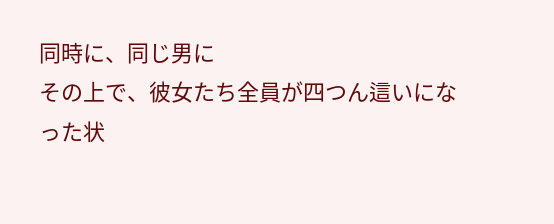同時に、同じ男に
その上で、彼女たち全員が四つん這いになった状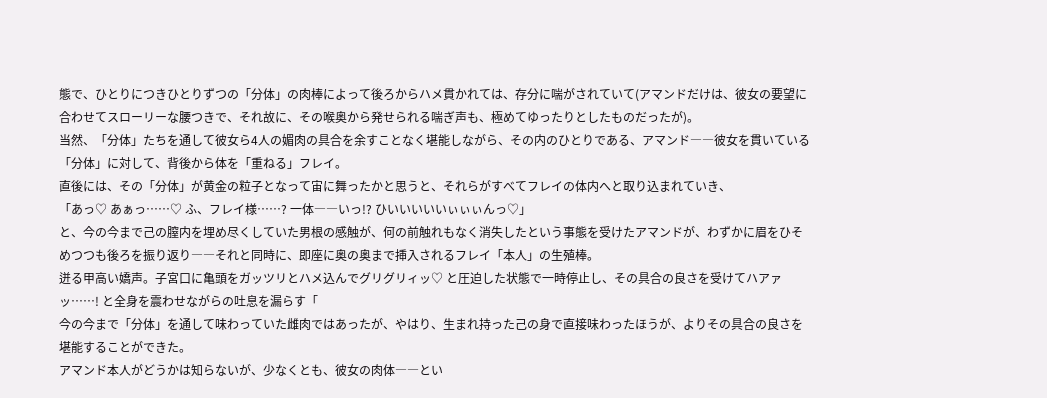態で、ひとりにつきひとりずつの「分体」の肉棒によって後ろからハメ貫かれては、存分に喘がされていて(アマンドだけは、彼女の要望に合わせてスローリーな腰つきで、それ故に、その喉奥から発せられる喘ぎ声も、極めてゆったりとしたものだったが)。
当然、「分体」たちを通して彼女ら4人の媚肉の具合を余すことなく堪能しながら、その内のひとりである、アマンド――彼女を貫いている「分体」に対して、背後から体を「重ねる」フレイ。
直後には、その「分体」が黄金の粒子となって宙に舞ったかと思うと、それらがすべてフレイの体内へと取り込まれていき、
「あっ♡ あぁっ……♡ ふ、フレイ様……? 一体――いっ!? ひいいいいいぃぃぃんっ♡」
と、今の今まで己の膣内を埋め尽くしていた男根の感触が、何の前触れもなく消失したという事態を受けたアマンドが、わずかに眉をひそめつつも後ろを振り返り――それと同時に、即座に奥の奥まで挿入されるフレイ「本人」の生殖棒。
迸る甲高い嬌声。子宮口に亀頭をガッツリとハメ込んでグリグリィッ♡ と圧迫した状態で一時停止し、その具合の良さを受けてハアァッ……! と全身を震わせながらの吐息を漏らす「
今の今まで「分体」を通して味わっていた雌肉ではあったが、やはり、生まれ持った己の身で直接味わったほうが、よりその具合の良さを堪能することができた。
アマンド本人がどうかは知らないが、少なくとも、彼女の肉体――とい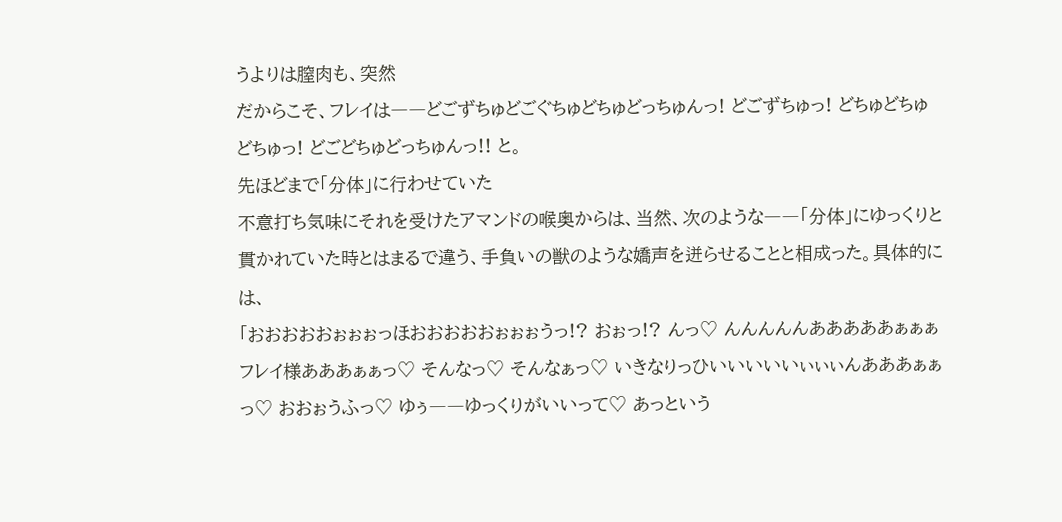うよりは膣肉も、突然
だからこそ、フレイは――どごずちゅどごぐちゅどちゅどっちゅんっ! どごずちゅっ! どちゅどちゅどちゅっ! どごどちゅどっちゅんっ!! と。
先ほどまで「分体」に行わせていた
不意打ち気味にそれを受けたアマンドの喉奥からは、当然、次のような――「分体」にゆっくりと貫かれていた時とはまるで違う、手負いの獣のような嬌声を迸らせることと相成った。具体的には、
「おおおおおぉぉぉっほおおおおおぉぉぉうっ!? おぉっ!? んっ♡ んんんんんあああああぁぁぁフレイ様あああぁぁっ♡ そんなっ♡ そんなぁっ♡ いきなりっひいいいいいぃぃぃんあああぁぁっ♡ おおぉうふっ♡ ゆぅ――ゆっくりがいいって♡ あっという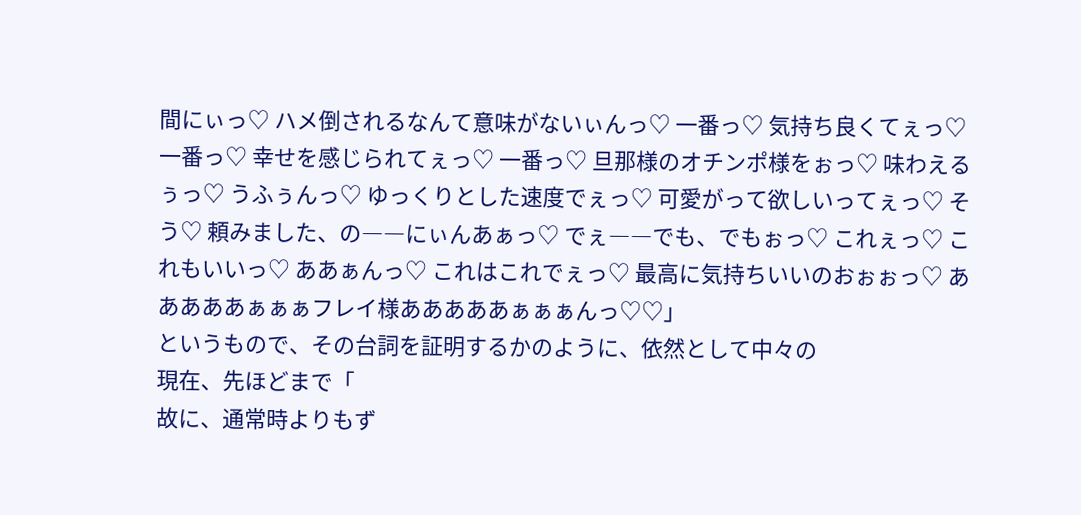間にぃっ♡ ハメ倒されるなんて意味がないぃんっ♡ 一番っ♡ 気持ち良くてぇっ♡ 一番っ♡ 幸せを感じられてぇっ♡ 一番っ♡ 旦那様のオチンポ様をぉっ♡ 味わえるぅっ♡ うふぅんっ♡ ゆっくりとした速度でぇっ♡ 可愛がって欲しいってぇっ♡ そう♡ 頼みました、の――にぃんあぁっ♡ でぇ――でも、でもぉっ♡ これぇっ♡ これもいいっ♡ ああぁんっ♡ これはこれでぇっ♡ 最高に気持ちいいのおぉぉっ♡ あああああぁぁぁフレイ様あああああぁぁぁんっ♡♡」
というもので、その台詞を証明するかのように、依然として中々の
現在、先ほどまで「
故に、通常時よりもず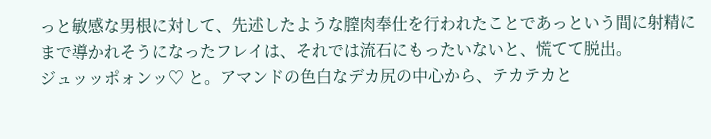っと敏感な男根に対して、先述したような膣肉奉仕を行われたことであっという間に射精にまで導かれそうになったフレイは、それでは流石にもったいないと、慌てて脱出。
ジュッッポォンッ♡ と。アマンドの色白なデカ尻の中心から、テカテカと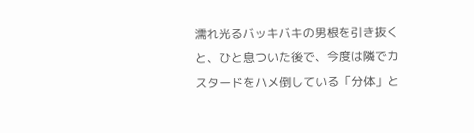濡れ光るバッキバキの男根を引き抜くと、ひと息ついた後で、今度は隣でカスタードをハメ倒している「分体」と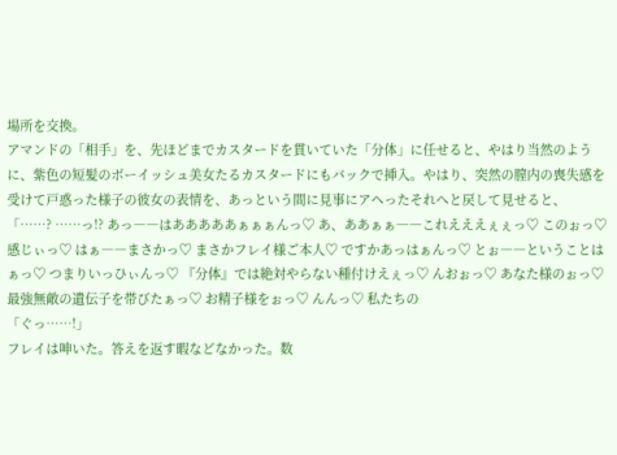場所を交換。
アマンドの「相手」を、先ほどまでカスタードを貫いていた「分体」に任せると、やはり当然のように、紫色の短髪のボーイッシュ美女たるカスタードにもバックで挿入。やはり、突然の膣内の喪失感を受けて戸惑った様子の彼女の表情を、あっという間に見事にアヘったそれへと戻して見せると、
「……? ……っ!? あっ――はあああああぁぁぁんっ♡ あ、ああぁぁ――これえええぇぇっ♡ このぉっ♡ 感じぃっ♡ はぁ――まさかっ♡ まさかフレイ様ご本人♡ ですかあっはぁんっ♡ とぉ――ということはぁっ♡ つまりいっひぃんっ♡ 『分体』では絶対やらない種付けえぇっ♡ んおぉっ♡ あなた様のぉっ♡ 最強無敵の遺伝子を帯びたぁっ♡ お精子様をぉっ♡ んんっ♡ 私たちの
「ぐっ……!」
フレイは呻いた。答えを返す暇などなかった。数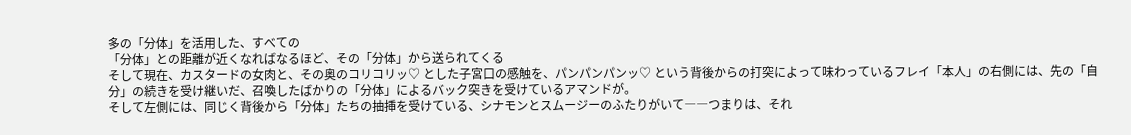多の「分体」を活用した、すべての
「分体」との距離が近くなればなるほど、その「分体」から送られてくる
そして現在、カスタードの女肉と、その奥のコリコリッ♡ とした子宮口の感触を、パンパンパンッ♡ という背後からの打突によって味わっているフレイ「本人」の右側には、先の「自分」の続きを受け継いだ、召喚したばかりの「分体」によるバック突きを受けているアマンドが。
そして左側には、同じく背後から「分体」たちの抽挿を受けている、シナモンとスムージーのふたりがいて――つまりは、それ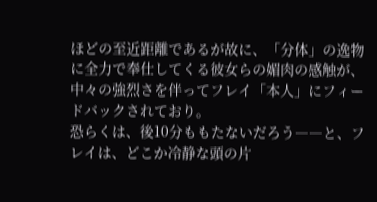ほどの至近距離であるが故に、「分体」の逸物に全力で奉仕してくる彼女らの媚肉の感触が、中々の強烈さを伴ってフレイ「本人」にフィードバックされており。
恐らくは、後10分ももたないだろう――と、フレイは、どこか冷静な頭の片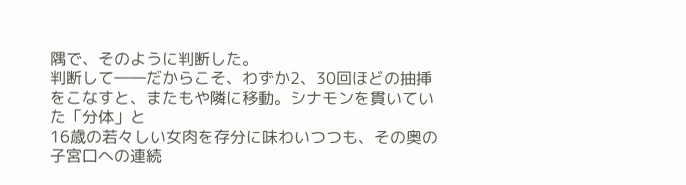隅で、そのように判断した。
判断して――だからこそ、わずか2、30回ほどの抽挿をこなすと、またもや隣に移動。シナモンを貫いていた「分体」と
16歳の若々しい女肉を存分に味わいつつも、その奥の子宮口への連続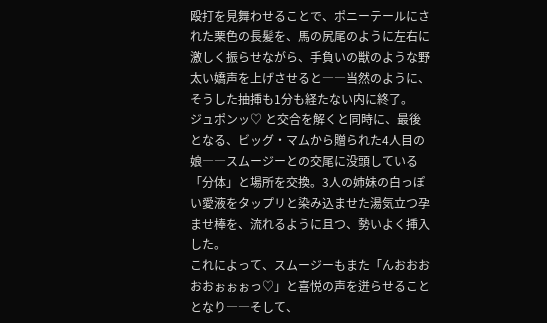殴打を見舞わせることで、ポニーテールにされた栗色の長髪を、馬の尻尾のように左右に激しく振らせながら、手負いの獣のような野太い嬌声を上げさせると――当然のように、そうした抽挿も1分も経たない内に終了。
ジュポンッ♡ と交合を解くと同時に、最後となる、ビッグ・マムから贈られた4人目の娘――スムージーとの交尾に没頭している「分体」と場所を交換。3人の姉妹の白っぽい愛液をタップリと染み込ませた湯気立つ孕ませ棒を、流れるように且つ、勢いよく挿入した。
これによって、スムージーもまた「んおおおおおぉぉぉっ♡」と喜悦の声を迸らせることとなり――そして、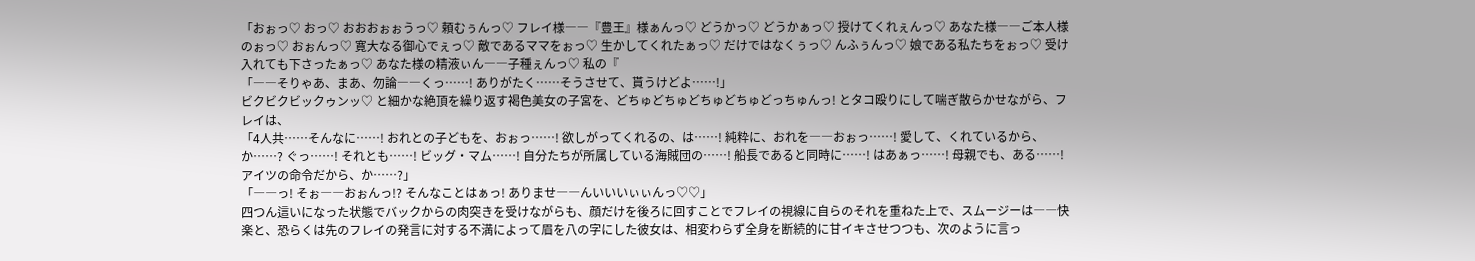「おぉっ♡ おっ♡ おおおぉぉうっ♡ 頼むぅんっ♡ フレイ様――『豊王』様ぁんっ♡ どうかっ♡ どうかぁっ♡ 授けてくれぇんっ♡ あなた様――ご本人様のぉっ♡ おぉんっ♡ 寛大なる御心でぇっ♡ 敵であるママをぉっ♡ 生かしてくれたぁっ♡ だけではなくぅっ♡ んふぅんっ♡ 娘である私たちをぉっ♡ 受け入れても下さったぁっ♡ あなた様の精液ぃん――子種ぇんっ♡ 私の『
「――そりゃあ、まあ、勿論――くっ……! ありがたく……そうさせて、貰うけどよ……!」
ビクビクビックゥンッ♡ と細かな絶頂を繰り返す褐色美女の子宮を、どちゅどちゅどちゅどちゅどっちゅんっ! とタコ殴りにして喘ぎ散らかせながら、フレイは、
「4人共……そんなに……! おれとの子どもを、おぉっ……! 欲しがってくれるの、は……! 純粋に、おれを――おぉっ……! 愛して、くれているから、か……? ぐっ……! それとも……! ビッグ・マム……! 自分たちが所属している海賊団の……! 船長であると同時に……! はあぁっ……! 母親でも、ある……! アイツの命令だから、か……?」
「――っ! そぉ――おぉんっ!? そんなことはぁっ! ありませ――んいいいぃぃんっ♡♡」
四つん這いになった状態でバックからの肉突きを受けながらも、顔だけを後ろに回すことでフレイの視線に自らのそれを重ねた上で、スムージーは――快楽と、恐らくは先のフレイの発言に対する不満によって眉を八の字にした彼女は、相変わらず全身を断続的に甘イキさせつつも、次のように言っ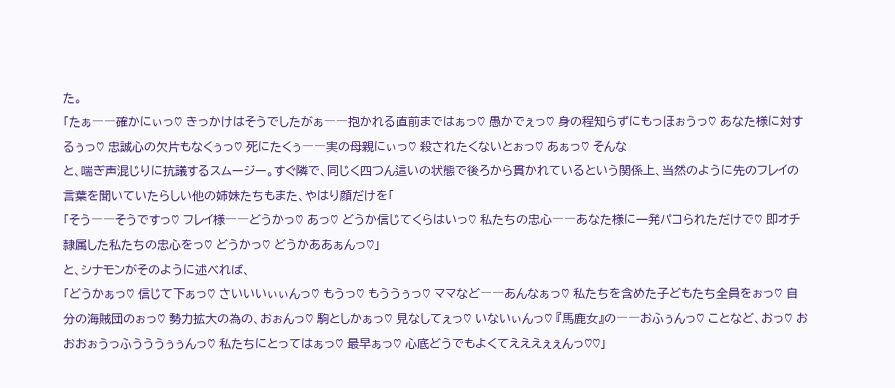た。
「たぁ――確かにぃっ♡ きっかけはそうでしたがぁ――抱かれる直前まではぁっ♡ 愚かでぇっ♡ 身の程知らずにもっほぉうっ♡ あなた様に対するぅっ♡ 忠誠心の欠片もなくぅっ♡ 死にたくぅ――実の母親にぃっ♡ 殺されたくないとぉっ♡ あぁっ♡ そんな
と、喘ぎ声混じりに抗議するスムージー。すぐ隣で、同じく四つん這いの状態で後ろから貫かれているという関係上、当然のように先のフレイの言葉を聞いていたらしい他の姉妹たちもまた、やはり顔だけを「
「そう――そうですっ♡ フレイ様――どうかっ♡ あっ♡ どうか信じてくらはいっ♡ 私たちの忠心――あなた様に一発パコられただけで♡ 即オチ隷属した私たちの忠心をっ♡ どうかっ♡ どうかああぁんっ♡」
と、シナモンがそのように述べれば、
「どうかぁっ♡ 信じて下ぁっ♡ さいいいぃぃんっ♡ もうっ♡ もううぅっ♡ ママなど――あんなぁっ♡ 私たちを含めた子どもたち全員をぉっ♡ 自分の海賊団のぉっ♡ 勢力拡大の為の、おぉんっ♡ 駒としかぁっ♡ 見なしてぇっ♡ いないぃんっ♡ 『馬鹿女』の――おふぅんっ♡ ことなど、おっ♡ おおおぉうっふうううぅぅんっ♡ 私たちにとってはぁっ♡ 最早ぁっ♡ 心底どうでもよくてえええぇぇんっ♡♡」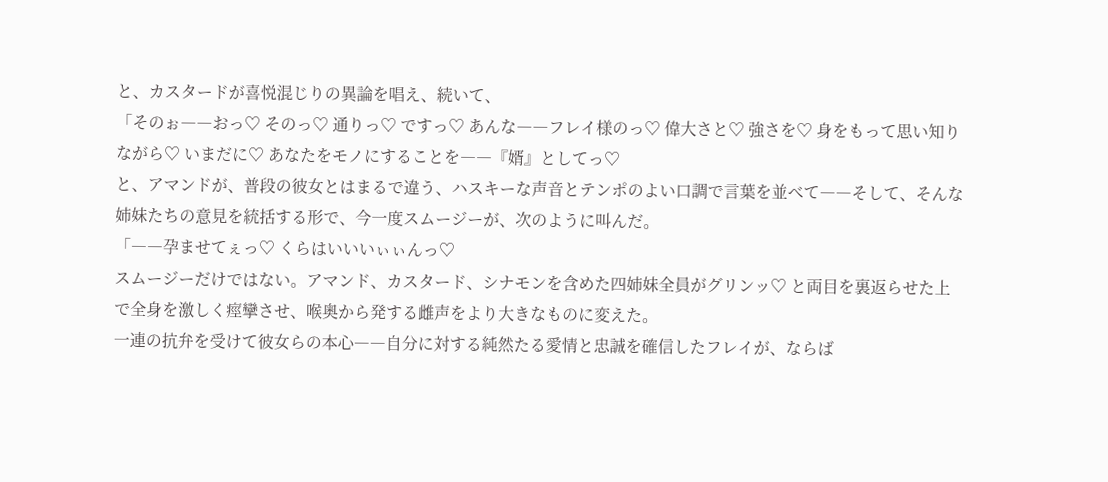と、カスタードが喜悦混じりの異論を唱え、続いて、
「そのぉ――おっ♡ そのっ♡ 通りっ♡ ですっ♡ あんな――フレイ様のっ♡ 偉大さと♡ 強さを♡ 身をもって思い知りながら♡ いまだに♡ あなたをモノにすることを――『婿』としてっ♡
と、アマンドが、普段の彼女とはまるで違う、ハスキーな声音とテンポのよい口調で言葉を並べて――そして、そんな姉妹たちの意見を統括する形で、今一度スムージーが、次のように叫んだ。
「――孕ませてぇっ♡ くらはいいいぃぃんっ♡
スムージーだけではない。アマンド、カスタード、シナモンを含めた四姉妹全員がグリンッ♡ と両目を裏返らせた上で全身を激しく痙攣させ、喉奥から発する雌声をより大きなものに変えた。
一連の抗弁を受けて彼女らの本心――自分に対する純然たる愛情と忠誠を確信したフレイが、ならば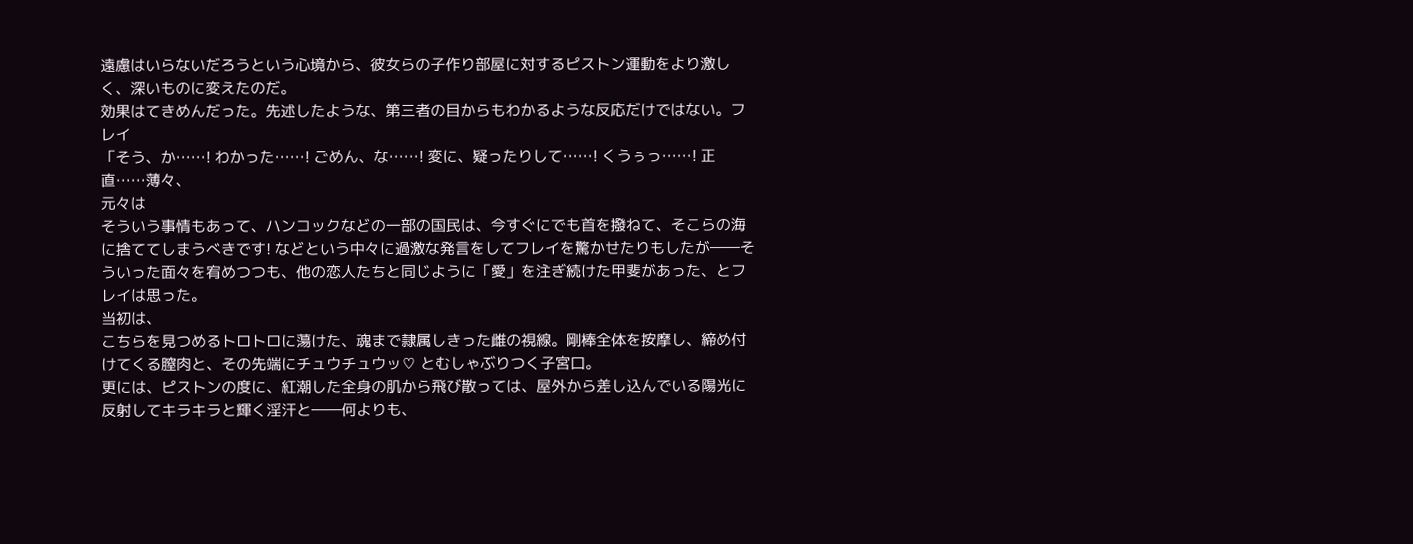遠慮はいらないだろうという心境から、彼女らの子作り部屋に対するピストン運動をより激しく、深いものに変えたのだ。
効果はてきめんだった。先述したような、第三者の目からもわかるような反応だけではない。フレイ
「そう、か……! わかった……! ごめん、な……! 変に、疑ったりして……! くうぅっ……! 正直……薄々、
元々は
そういう事情もあって、ハンコックなどの一部の国民は、今すぐにでも首を撥ねて、そこらの海に捨ててしまうべきです! などという中々に過激な発言をしてフレイを驚かせたりもしたが――そういった面々を宥めつつも、他の恋人たちと同じように「愛」を注ぎ続けた甲斐があった、とフレイは思った。
当初は、
こちらを見つめるトロトロに蕩けた、魂まで隷属しきった雌の視線。剛棒全体を按摩し、締め付けてくる膣肉と、その先端にチュウチュウッ♡ とむしゃぶりつく子宮口。
更には、ピストンの度に、紅潮した全身の肌から飛び散っては、屋外から差し込んでいる陽光に反射してキラキラと輝く淫汗と――何よりも、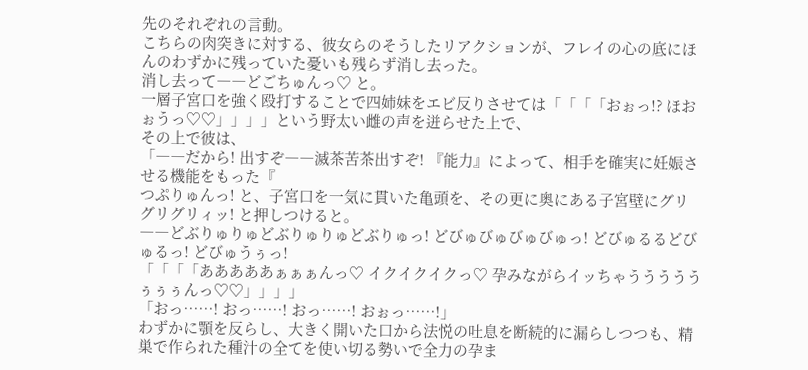先のそれぞれの言動。
こちらの肉突きに対する、彼女らのそうしたリアクションが、フレイの心の底にほんのわずかに残っていた憂いも残らず消し去った。
消し去って――どごちゅんっ♡ と。
一層子宮口を強く殴打することで四姉妹をエビ反りさせては「「「「おぉっ!? ほおぉうっ♡♡」」」」という野太い雌の声を迸らせた上で、
その上で彼は、
「――だから! 出すぞ――滅茶苦茶出すぞ! 『能力』によって、相手を確実に妊娠させる機能をもった『
つぷりゅんっ! と、子宮口を一気に貫いた亀頭を、その更に奥にある子宮壁にグリグリグリィッ! と押しつけると。
――どぶりゅりゅどぶりゅりゅどぶりゅっ! どびゅびゅびゅびゅっ! どびゅるるどびゅるっ! どびゅうぅっ!
「「「「あああああぁぁぁんっ♡ イクイクイクっ♡ 孕みながらイッちゃうううううぅぅぅんっ♡♡」」」」
「おっ……! おっ……! おっ……! おぉっ……!」
わずかに顎を反らし、大きく開いた口から法悦の吐息を断続的に漏らしつつも、精巣で作られた種汁の全てを使い切る勢いで全力の孕ま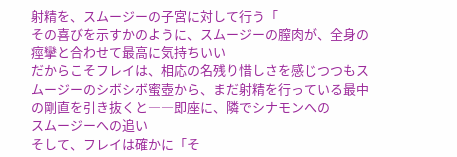射精を、スムージーの子宮に対して行う「
その喜びを示すかのように、スムージーの膣肉が、全身の痙攣と合わせて最高に気持ちいい
だからこそフレイは、相応の名残り惜しさを感じつつもスムージーのシボシボ蜜壺から、まだ射精を行っている最中の剛直を引き抜くと――即座に、隣でシナモンへの
スムージーへの追い
そして、フレイは確かに「そ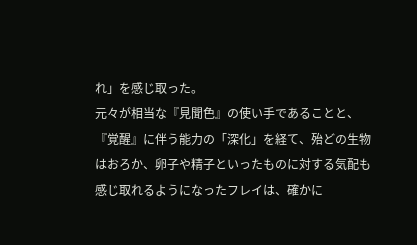れ」を感じ取った。
元々が相当な『見聞色』の使い手であることと、『覚醒』に伴う能力の「深化」を経て、殆どの生物はおろか、卵子や精子といったものに対する気配も感じ取れるようになったフレイは、確かに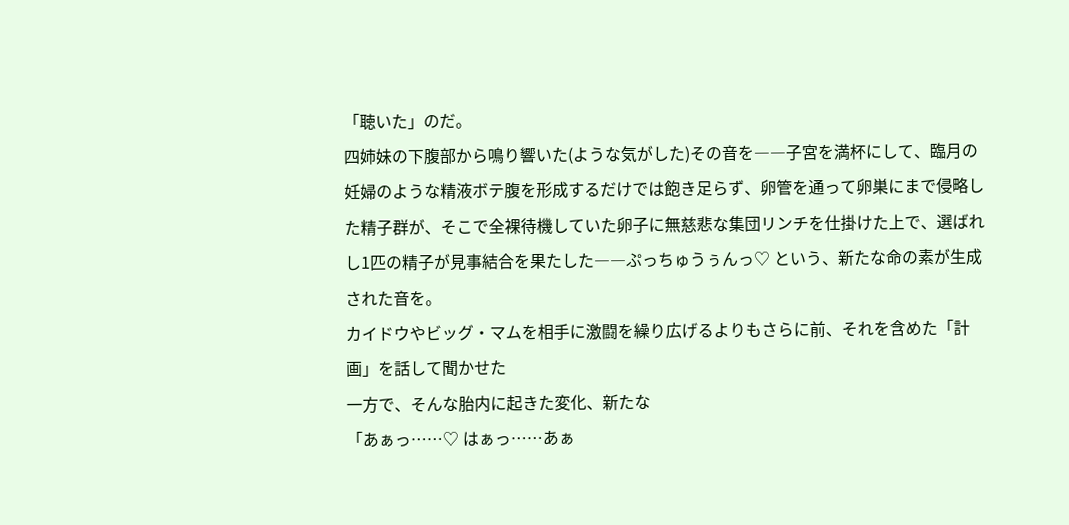「聴いた」のだ。
四姉妹の下腹部から鳴り響いた(ような気がした)その音を――子宮を満杯にして、臨月の妊婦のような精液ボテ腹を形成するだけでは飽き足らず、卵管を通って卵巣にまで侵略した精子群が、そこで全裸待機していた卵子に無慈悲な集団リンチを仕掛けた上で、選ばれし1匹の精子が見事結合を果たした――ぷっちゅうぅんっ♡ という、新たな命の素が生成された音を。
カイドウやビッグ・マムを相手に激闘を繰り広げるよりもさらに前、それを含めた「計画」を話して聞かせた
一方で、そんな胎内に起きた変化、新たな
「あぁっ……♡ はぁっ……あぁ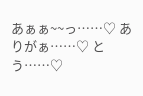あぁぁ~~っ……♡ ありがぁ……♡ とう……♡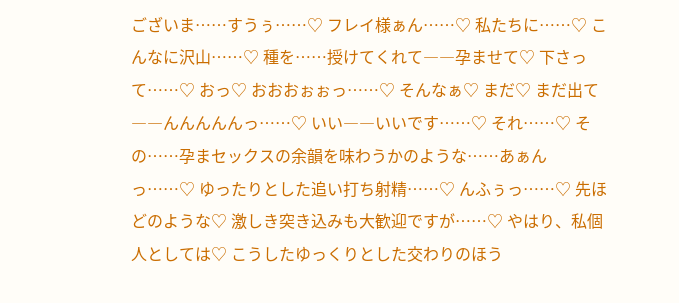ございま……すうぅ……♡ フレイ様ぁん……♡ 私たちに……♡ こんなに沢山……♡ 種を……授けてくれて――孕ませて♡ 下さって……♡ おっ♡ おおおぉぉっ……♡ そんなぁ♡ まだ♡ まだ出て――んんんんんっ……♡ いい――いいです……♡ それ……♡ その……孕まセックスの余韻を味わうかのような……あぁんっ……♡ ゆったりとした追い打ち射精……♡ んふぅっ……♡ 先ほどのような♡ 激しき突き込みも大歓迎ですが……♡ やはり、私個人としては♡ こうしたゆっくりとした交わりのほう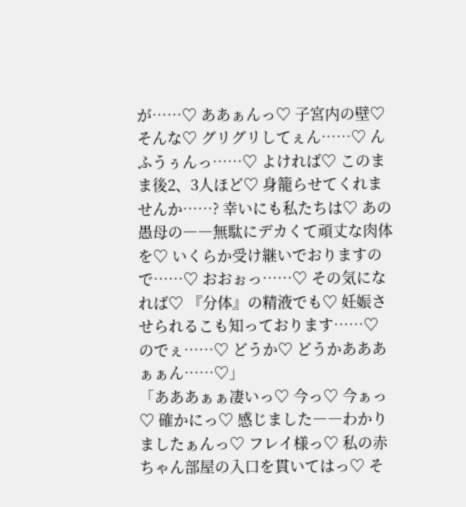が……♡ ああぁんっ♡ 子宮内の壁♡ そんな♡ グリグリしてぇん……♡ んふうぅんっ……♡ よければ♡ このまま後2、3人ほど♡ 身籠らせてくれませんか……? 幸いにも私たちは♡ あの愚母の――無駄にデカくて頑丈な肉体を♡ いくらか受け継いでおりますので……♡ おおぉっ……♡ その気になれば♡ 『分体』の精液でも♡ 妊娠させられるこも知っております……♡ のでぇ……♡ どうか♡ どうかあああぁぁん……♡」
「あああぁぁ凄いっ♡ 今っ♡ 今ぁっ♡ 確かにっ♡ 感じました――わかりましたぁんっ♡ フレイ様っ♡ 私の赤ちゃん部屋の入口を貫いてはっ♡ そ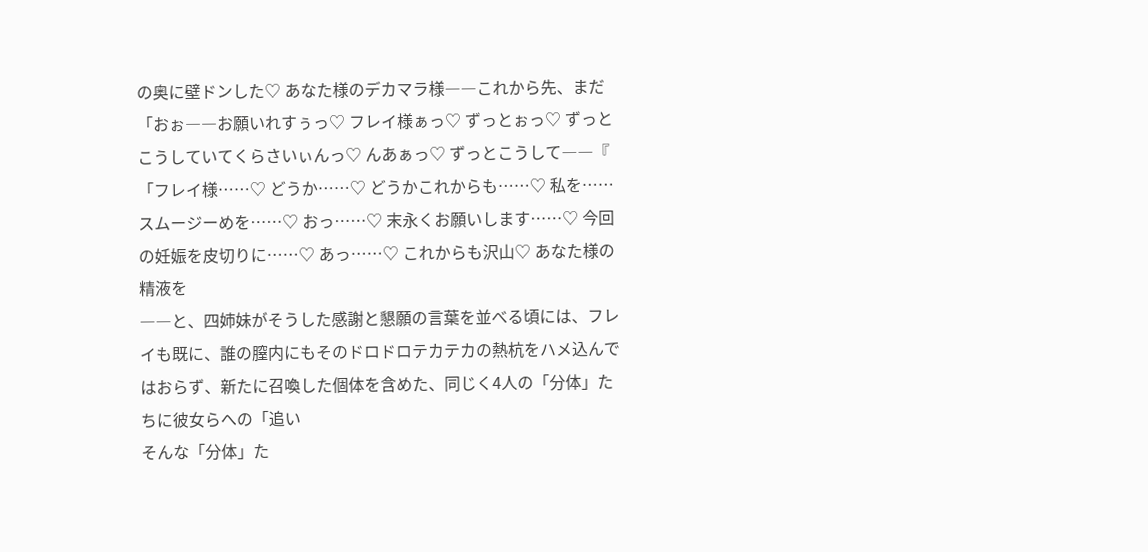の奥に壁ドンした♡ あなた様のデカマラ様――これから先、まだ
「おぉ――お願いれすぅっ♡ フレイ様ぁっ♡ ずっとぉっ♡ ずっとこうしていてくらさいぃんっ♡ んあぁっ♡ ずっとこうして――『
「フレイ様……♡ どうか……♡ どうかこれからも……♡ 私を……スムージーめを……♡ おっ……♡ 末永くお願いします……♡ 今回の妊娠を皮切りに……♡ あっ……♡ これからも沢山♡ あなた様の精液を
――と、四姉妹がそうした感謝と懇願の言葉を並べる頃には、フレイも既に、誰の膣内にもそのドロドロテカテカの熱杭をハメ込んではおらず、新たに召喚した個体を含めた、同じく4人の「分体」たちに彼女らへの「追い
そんな「分体」た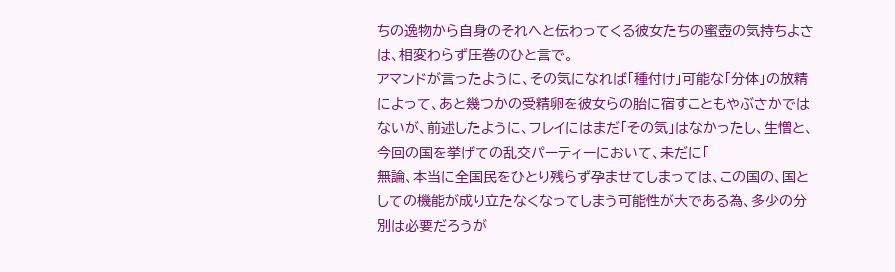ちの逸物から自身のそれへと伝わってくる彼女たちの蜜壺の気持ちよさは、相変わらず圧巻のひと言で。
アマンドが言ったように、その気になれば「種付け」可能な「分体」の放精によって、あと幾つかの受精卵を彼女らの胎に宿すこともやぶさかではないが、前述したように、フレイにはまだ「その気」はなかったし、生憎と、今回の国を挙げての乱交パーティーにおいて、未だに「
無論、本当に全国民をひとり残らず孕ませてしまっては、この国の、国としての機能が成り立たなくなってしまう可能性が大である為、多少の分別は必要だろうが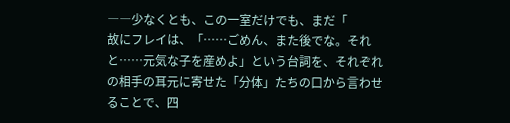――少なくとも、この一室だけでも、まだ「
故にフレイは、「……ごめん、また後でな。それと……元気な子を産めよ」という台詞を、それぞれの相手の耳元に寄せた「分体」たちの口から言わせることで、四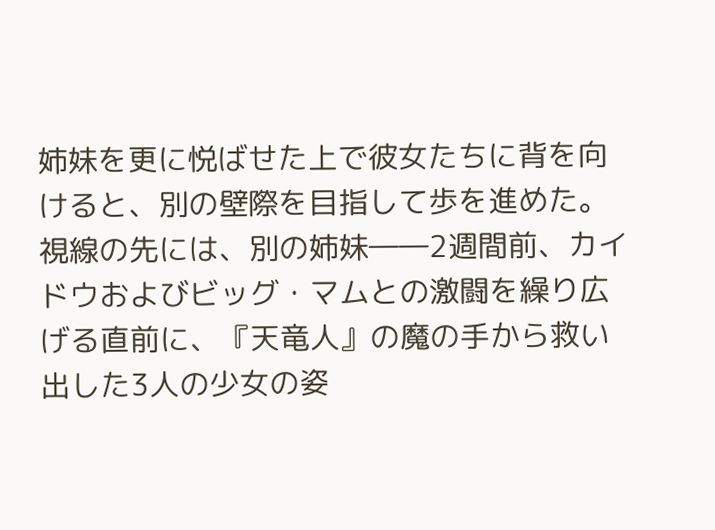姉妹を更に悦ばせた上で彼女たちに背を向けると、別の壁際を目指して歩を進めた。
視線の先には、別の姉妹――2週間前、カイドウおよびビッグ・マムとの激闘を繰り広げる直前に、『天竜人』の魔の手から救い出した3人の少女の姿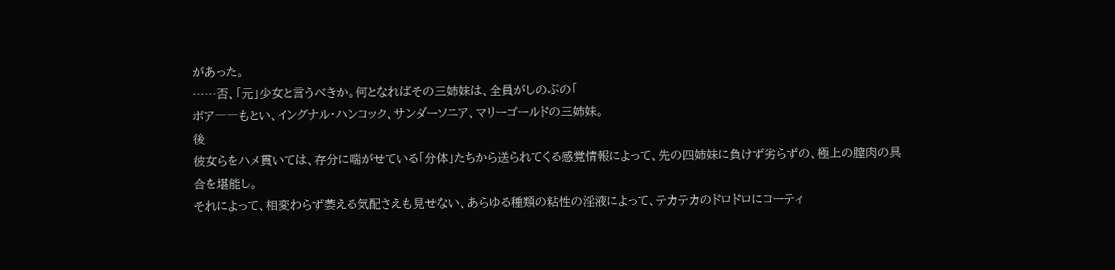があった。
……否、「元」少女と言うべきか。何となればその三姉妹は、全員がしのぶの「
ボア――もとい、イングナル・ハンコック、サンダーソニア、マリーゴールドの三姉妹。
後
彼女らをハメ貫いては、存分に喘がせている「分体」たちから送られてくる感覚情報によって、先の四姉妹に負けず劣らずの、極上の膣肉の具合を堪能し。
それによって、相変わらず萎える気配さえも見せない、あらゆる種類の粘性の淫液によって、テカテカのドロドロにコーティ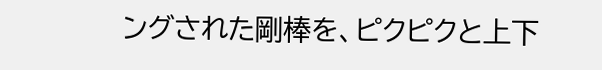ングされた剛棒を、ピクピクと上下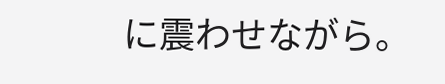に震わせながら。